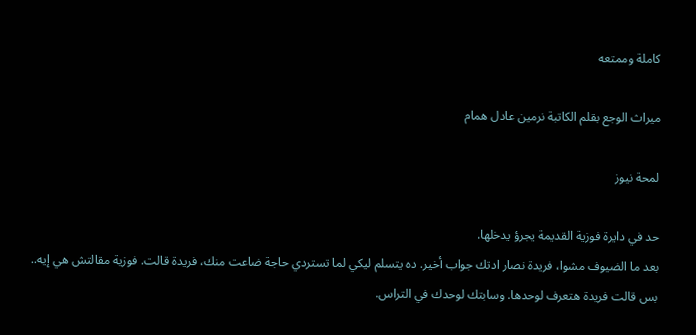كاملة وممتعه

ميراث الوجع بقلم الكاتبة نرمين عادل همام

لمحة نيوز

حد في دايرة فوزية القديمة يجرؤ يدخلها.
بعد ما الضيوف مشوا، فريدة نصار ادتك جواب أخير. ده يتسلم ليكي لما تستردي حاجة ضاعت منك، فريدة قالت. فوزية مقالتش هي إيه.. بس قالت فريدة هتعرف لوحدها. وسابتك لوحدك في التراس.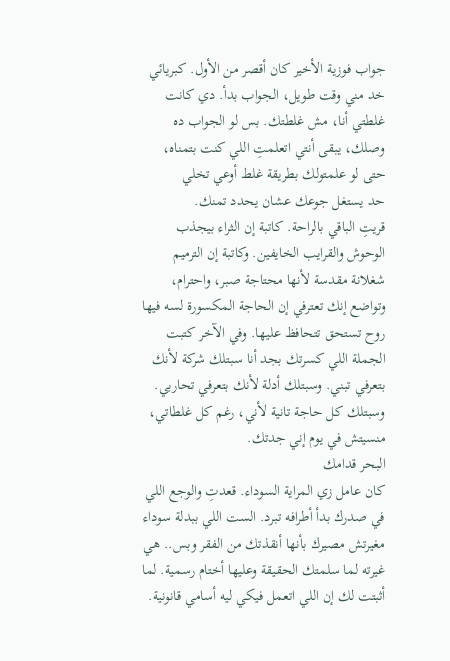جواب فوزية الأخير كان أقصر من الأول. كبريائي خد مني وقت طويل، الجواب بدأ. دي كانت غلطتي أنا، مش غلطتك. بس لو الجواب ده وصلك، يبقى أنتي اتعلمتِ اللي كنت بتمناه، حتى لو علمتولك بطريقة غلط أوعي تخلي
حد يستغل جوعك عشان يحدد تمنك.
قريتِ الباقي بالراحة. كاتبة إن الثراء بيجذب الوحوش والقرايب الخايفين. وكاتبة إن الترميم شغلانة مقدسة لأنها محتاجة صبر، واحترام، وتواضع إنك تعترفي إن الحاجة المكسورة لسه فيها روح تستحق تتحافظ عليها. وفي الآخر كتبت الجملة اللي كسرتك بجد أنا سبتلك شركة لأنك بتعرفي تبني. وسبتلك أدلة لأنك بتعرفي تحاربي. وسبتلك كل حاجة تانية لأني، رغم كل غلطاتي، منسيتش في يوم إني جدتك.
البحر قدامك
كان عامل زي المراية السوداء. قعدتِ والوجع اللي في صدرك بدأ أطرافه تبرد. الست اللي ببدلة سوداء مغيرتش مصيرك بأنها أنقذتك من الفقر وبس.. هي غيرته لما سلمتك الحقيقة وعليها أختام رسمية. لما أثبتت لك إن اللي اتعمل فيكي ليه أسامي قانونية.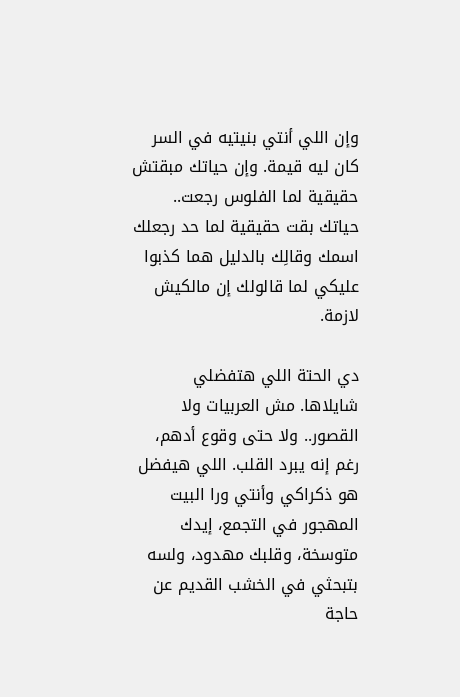وإن اللي أنتي بنيتيه في السر كان ليه قيمة. وإن حياتك مبقتش حقيقية لما الفلوس رجعت.. حياتك بقت حقيقية لما حد رجعلك اسمك وقالِك بالدليل هما كذبوا عليكي لما قالولك إن مالكيش لازمة.

دي الحتة اللي هتفضلي شايلاها. مش العربيات ولا القصور.. ولا حتى وقوع أدهم، رغم إنه يبرد القلب. اللي هيفضل هو ذكراكي وأنتي ورا البيت المهجور في التجمع، إيدك متوسخة، وقلبك مهدود، ولسه بتبحثي في الخشب القديم عن حاجة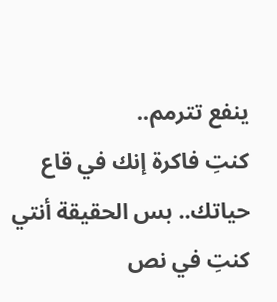ينفع تترمم..
كنتِ فاكرة إنك في قاع حياتك.. بس الحقيقة أنتي كنتِ في نص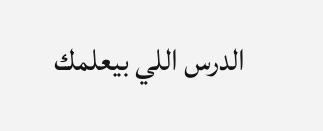الدرس اللي بيعلمك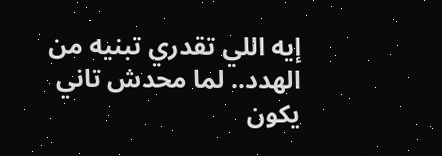إيه اللي تقدري تبنيه من الهدد.. لما محدش تاني يكون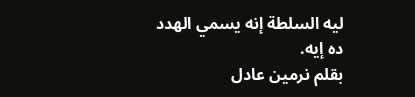ليه السلطة إنه يسمي الهدد ده إيه.
بقلم نرمين عادل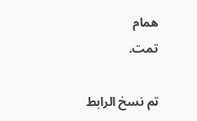همام
تمت.

تم نسخ الرابط